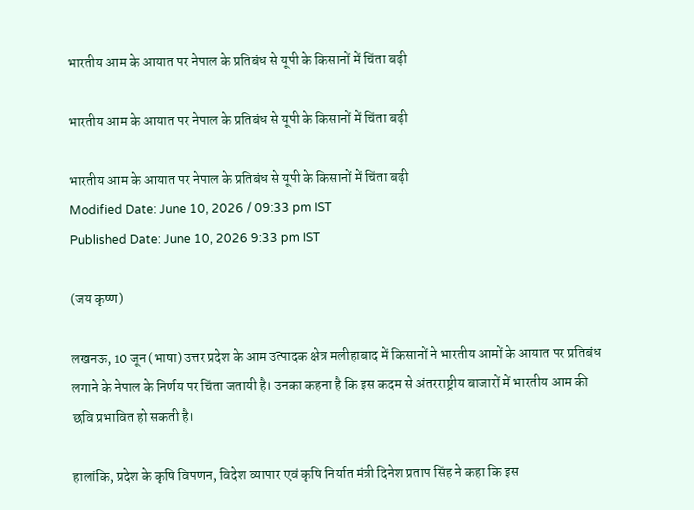भारतीय आम के आयात पर नेपाल के प्रतिबंध से यूपी के किसानों में चिंता बढ़ी

भारतीय आम के आयात पर नेपाल के प्रतिबंध से यूपी के किसानों में चिंता बढ़ी

भारतीय आम के आयात पर नेपाल के प्रतिबंध से यूपी के किसानों में चिंता बढ़ी
Modified Date: June 10, 2026 / 09:33 pm IST
Published Date: June 10, 2026 9:33 pm IST

(जय कृष्ण)

लखनऊ, 10 जून (भाषा) उत्तर प्रदेश के आम उत्पादक क्षेत्र मलीहाबाद में किसानों ने भारतीय आमों के आयात पर प्रतिबंध लगाने के नेपाल के निर्णय पर चिंता जतायी है। उनका कहना है कि इस कदम से अंतरराष्ट्रीय बाजारों में भारतीय आम की छवि प्रभावित हो सकती है।

हालांकि, प्रदेश के कृषि विपणन, विदेश व्यापार एवं कृषि निर्यात मंत्री दिनेश प्रताप सिंह ने कहा कि इस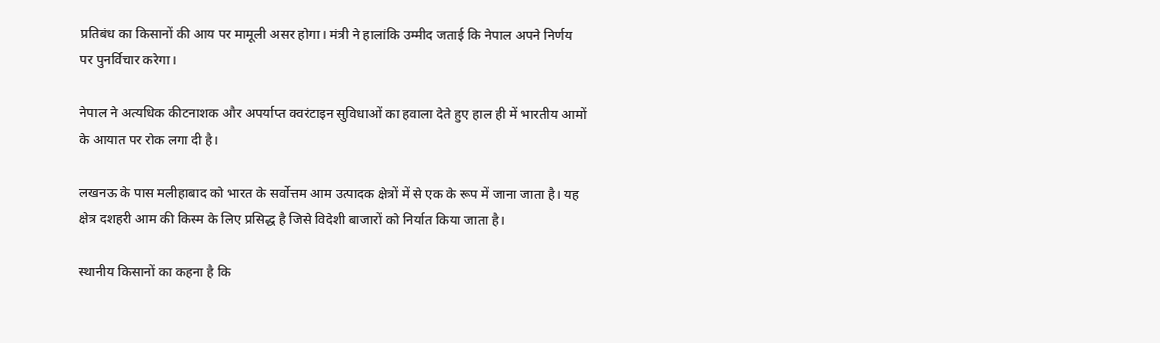प्रतिबंध का किसानों की आय पर मामूली असर होगा। मंत्री ने हालांकि उम्मीद जताई कि नेपाल अपने निर्णय पर पुनर्विचार करेगा।

नेपाल ने अत्यधिक कीटनाशक और अपर्याप्त क्वरंटाइन सुविधाओं का हवाला देते हुए हाल ही में भारतीय आमों के आयात पर रोक लगा दी है।

लखनऊ के पास मलीहाबाद को भारत के सर्वोत्तम आम उत्पादक क्षेत्रों में से एक के रूप में जाना जाता है। यह क्षेत्र दशहरी आम की किस्म के लिए प्रसिद्ध है जिसे विदेशी बाजारों को निर्यात किया जाता है।

स्थानीय किसानों का कहना है कि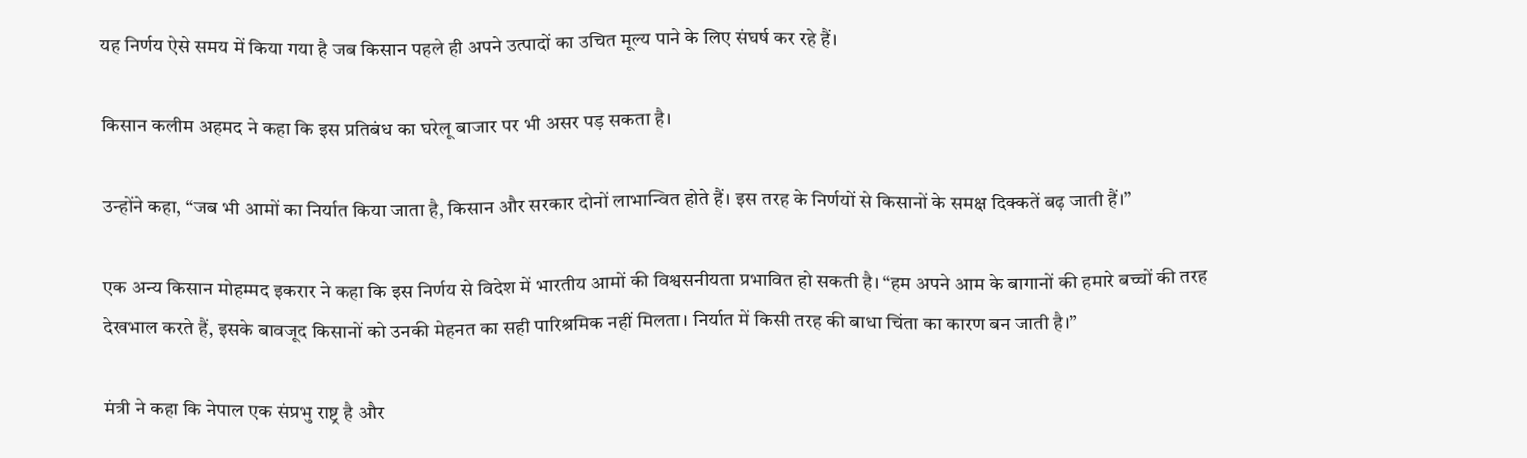यह निर्णय ऐसे समय में किया गया है जब किसान पहले ही अपने उत्पादों का उचित मूल्य पाने के लिए संघर्ष कर रहे हैं।

किसान कलीम अहमद ने कहा कि इस प्रतिबंध का घरेलू बाजार पर भी असर पड़ सकता है।

उन्होंने कहा, “जब भी आमों का निर्यात किया जाता है, किसान और सरकार दोनों लाभान्वित होते हैं। इस तरह के निर्णयों से किसानों के समक्ष दिक्कतें बढ़ जाती हैं।”

एक अन्य किसान मोहम्मद इकरार ने कहा कि इस निर्णय से विदेश में भारतीय आमों की विश्वसनीयता प्रभावित हो सकती है। “हम अपने आम के बागानों की हमारे बच्चों की तरह देखभाल करते हैं, इसके बावजूद किसानों को उनकी मेहनत का सही पारिश्रमिक नहीं मिलता। निर्यात में किसी तरह की बाधा चिंता का कारण बन जाती है।”

मंत्री ने कहा कि नेपाल एक संप्रभु राष्ट्र है और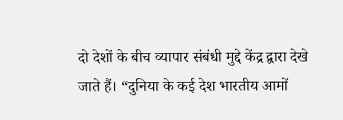दो देशों के बीच व्यापार संबंधी मुद्दे केंद्र द्वारा देखे जाते हैं। “दुनिया के कई देश भारतीय आमों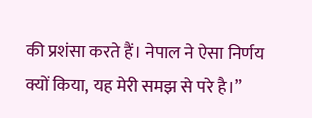की प्रशंसा करते हैं। नेपाल ने ऐसा निर्णय क्यों किया, यह मेरी समझ से परे है।”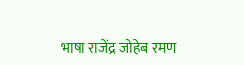भाषा राजेंद्र जोहेब रमण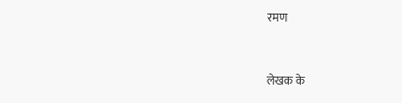रमण


लेखक के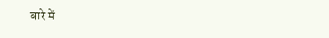बारे में